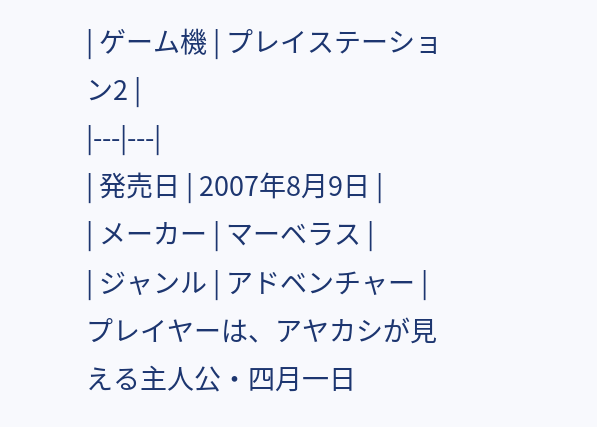| ゲーム機 | プレイステーション2 |
|---|---|
| 発売日 | 2007年8月9日 |
| メーカー | マーベラス |
| ジャンル | アドベンチャー |
プレイヤーは、アヤカシが見える主人公・四月一日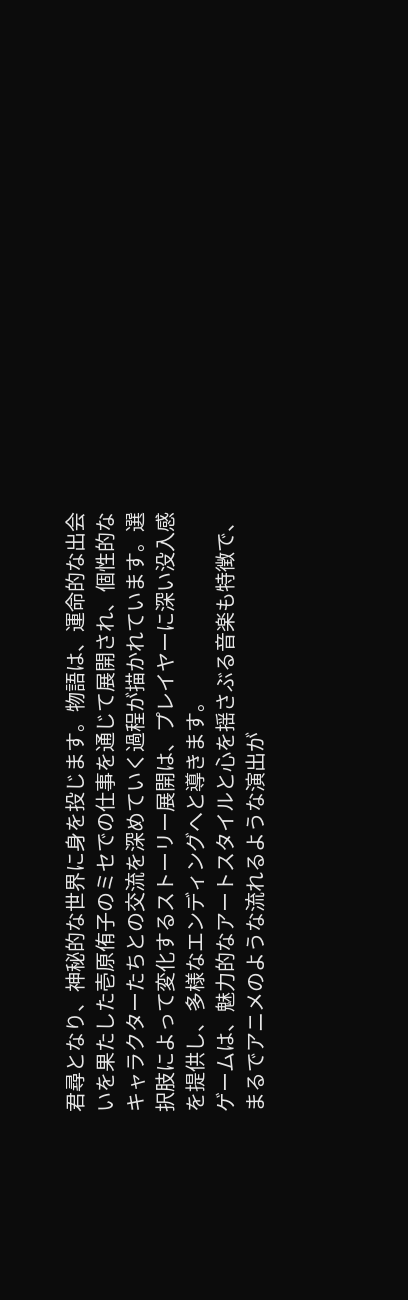君尋となり、神秘的な世界に身を投じます。物語は、運命的な出会いを果たした壱原侑子のミセでの仕事を通じて展開され、個性的なキャラクターたちとの交流を深めていく過程が描かれています。選択肢によって変化するストーリー展開は、プレイヤーに深い没入感を提供し、多様なエンディングへと導きます。
ゲームは、魅力的なアートスタイルと心を揺さぶる音楽も特徴で、まるでアニメのような流れるような演出が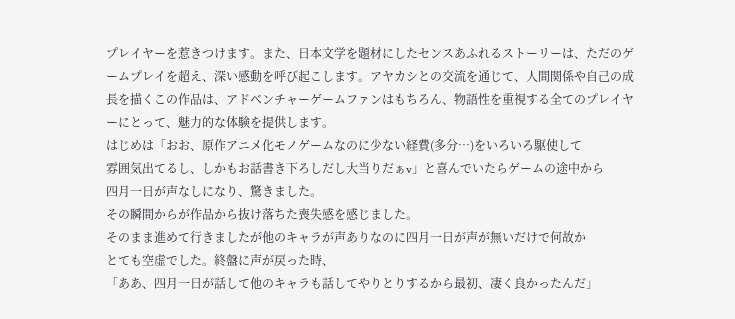プレイヤーを惹きつけます。また、日本文学を題材にしたセンスあふれるストーリーは、ただのゲームプレイを超え、深い感動を呼び起こします。アヤカシとの交流を通じて、人間関係や自己の成長を描くこの作品は、アドベンチャーゲームファンはもちろん、物語性を重視する全てのプレイヤーにとって、魅力的な体験を提供します。
はじめは「おお、原作アニメ化モノゲームなのに少ない経費(多分…)をいろいろ駆使して
雰囲気出てるし、しかもお話書き下ろしだし大当りだぁv」と喜んでいたらゲームの途中から
四月一日が声なしになり、驚きました。
その瞬間からが作品から抜け落ちた喪失感を感じました。
そのまま進めて行きましたが他のキャラが声ありなのに四月一日が声が無いだけで何故か
とても空虚でした。終盤に声が戻った時、
「ああ、四月一日が話して他のキャラも話してやりとりするから最初、凄く良かったんだ」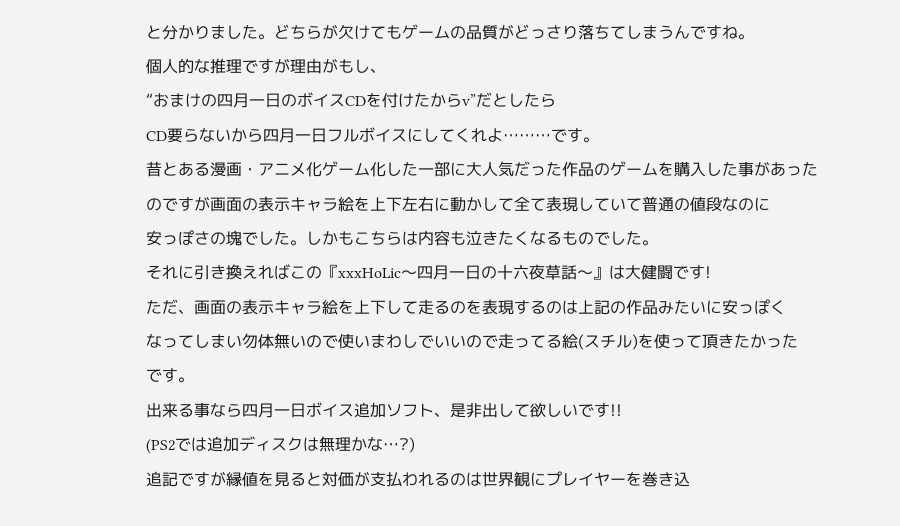と分かりました。どちらが欠けてもゲームの品質がどっさり落ちてしまうんですね。
個人的な推理ですが理由がもし、
“おまけの四月一日のボイスCDを付けたからv”だとしたら
CD要らないから四月一日フルボイスにしてくれよ………です。
昔とある漫画・アニメ化ゲーム化した一部に大人気だった作品のゲームを購入した事があった
のですが画面の表示キャラ絵を上下左右に動かして全て表現していて普通の値段なのに
安っぽさの塊でした。しかもこちらは内容も泣きたくなるものでした。
それに引き換えればこの『xxxHoLic〜四月一日の十六夜草話〜』は大健闘です!
ただ、画面の表示キャラ絵を上下して走るのを表現するのは上記の作品みたいに安っぽく
なってしまい勿体無いので使いまわしでいいので走ってる絵(スチル)を使って頂きたかった
です。
出来る事なら四月一日ボイス追加ソフト、是非出して欲しいです!!
(PS2では追加ディスクは無理かな…?)
追記ですが縁値を見ると対価が支払われるのは世界観にプレイヤーを巻き込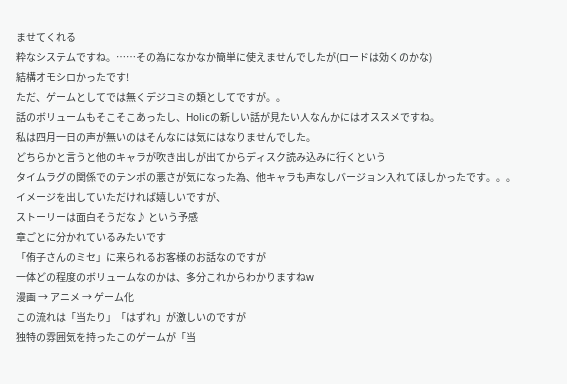ませてくれる
粋なシステムですね。……その為になかなか簡単に使えませんでしたが(ロードは効くのかな)
結構オモシロかったです!
ただ、ゲームとしてでは無くデジコミの類としてですが。。
話のボリュームもそこそこあったし、Holicの新しい話が見たい人なんかにはオススメですね。
私は四月一日の声が無いのはそんなには気にはなりませんでした。
どちらかと言うと他のキャラが吹き出しが出てからディスク読み込みに行くという
タイムラグの関係でのテンポの悪さが気になった為、他キャラも声なしバージョン入れてほしかったです。。。
イメージを出していただければ嬉しいですが、
ストーリーは面白そうだな♪ という予感
章ごとに分かれているみたいです
「侑子さんのミセ」に来られるお客様のお話なのですが
一体どの程度のボリュームなのかは、多分これからわかりますねw
漫画 → アニメ → ゲーム化
この流れは「当たり」「はずれ」が激しいのですが
独特の雰囲気を持ったこのゲームが「当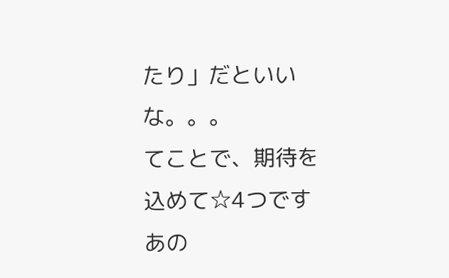たり」だといいな。。。
てことで、期待を込めて☆4つです
あの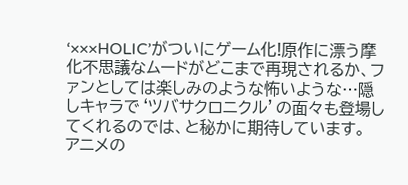‘×××HOLIC’がついにゲーム化!原作に漂う摩化不思議なムードがどこまで再現されるか、ファンとしては楽しみのような怖いような…隠しキャラで‘ツバサクロニクル’の面々も登場してくれるのでは、と秘かに期待しています。
アニメの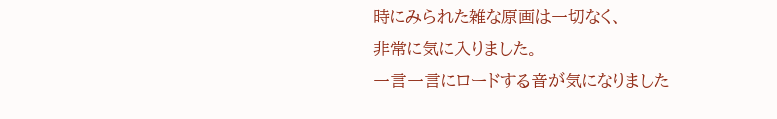時にみられた雑な原画は一切なく、
非常に気に入りました。
一言一言にロードする音が気になりました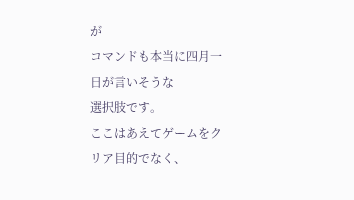が
コマンドも本当に四月一日が言いそうな
選択肢です。
ここはあえてゲームをクリア目的でなく、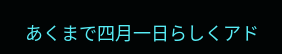あくまで四月一日らしくアド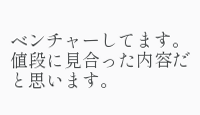ベンチャーしてます。
値段に見合った内容だと思います。